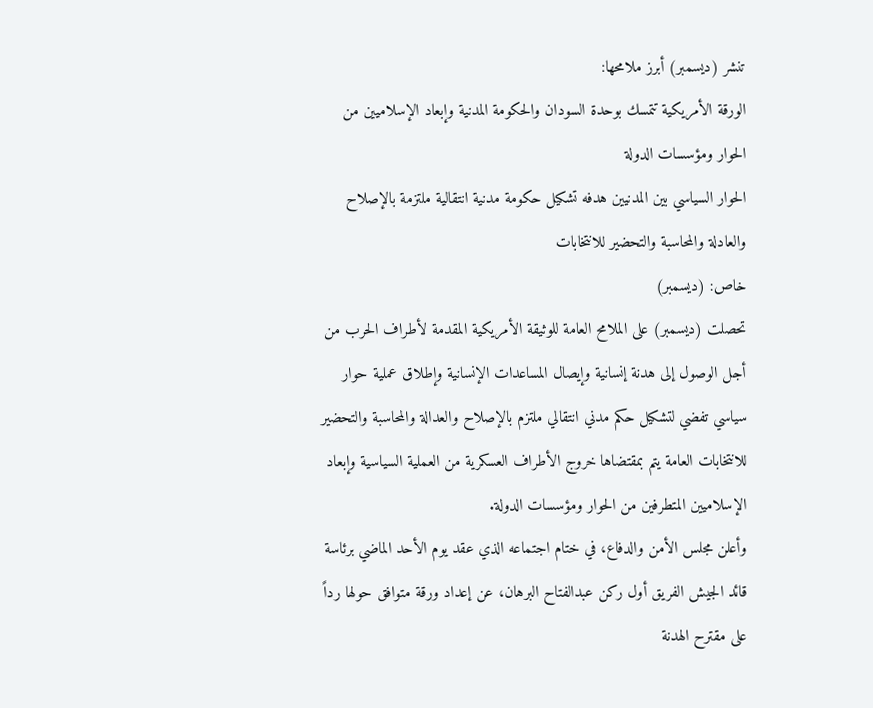تنشر (ديسمبر) أبرز ملامحها:
الورقة الأمريكية تتمسك بوحدة السودان والحكومة المدنية وإبعاد الإسلاميين من الحوار ومؤسسات الدولة
الحوار السياسي بين المدنيين هدفه تشكيل حكومة مدنية انتقالية ملتزمة بالإصلاح والعادلة والمحاسبة والتحضير للانتخابات
خاص: (ديسمبر)
تحصلت (ديسمبر) على الملامح العامة للوثيقة الأمريكية المقدمة لأطراف الحرب من أجل الوصول إلى هدنة إنسانية وإيصال المساعدات الإنسانية وإطلاق عملية حوار سياسي تفضي لتشكيل حكم مدني انتقالي ملتزم بالإصلاح والعدالة والمحاسبة والتحضير للانتخابات العامة يتم بمقتضاها خروج الأطراف العسكرية من العملية السياسية وإبعاد الإسلاميين المتطرفين من الحوار ومؤسسات الدولة.
وأعلن مجلس الأمن والدفاع، في ختام اجتماعه الذي عقد يوم الأحد الماضي برئاسة قائد الجيش الفريق أول ركن عبدالفتاح البرهان، عن إعداد ورقة متوافق حولها رداً على مقترح الهدنة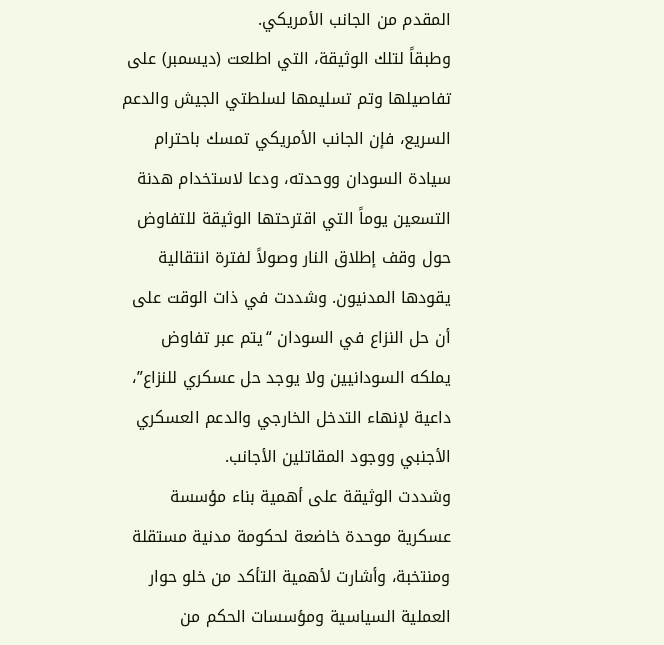المقدم من الجانب الأمريكي.
وطبقاً لتلك الوثيقة، التي اطلعت (ديسمبر) على تفاصيلها وتم تسليمها لسلطتي الجيش والدعم السريع، فإن الجانب الأمريكي تمسك باحترام سيادة السودان ووحدته، ودعا لاستخدام هدنة التسعين يوماً التي اقترحتها الوثيقة للتفاوض حول وقف إطلاق النار وصولاً لفترة انتقالية يقودها المدنيون. وشددت في ذات الوقت على أن حل النزاع في السودان “يتم عبر تفاوض يملكه السودانيين ولا يوجد حل عسكري للنزاع”، داعية لإنهاء التدخل الخارجي والدعم العسكري الأجنبي ووجود المقاتلين الأجانب.
وشددت الوثيقة على أهمية بناء مؤسسة عسكرية موحدة خاضعة لحكومة مدنية مستقلة ومنتخبة، وأشارت لأهمية التأكد من خلو حوار العملية السياسية ومؤسسات الحكم من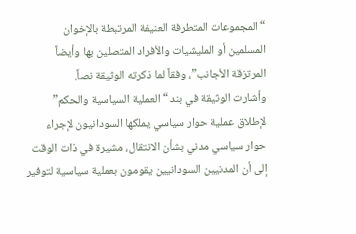“المجموعات المتطرفة العنيفة المرتبطة بالإخوان المسلمين أو المليشيات والأفراد المتصلين بها وأيضاً المرتزقة الأجانب”، وفقاً لما ذكرته الوثيقة نصاً.
وأشارت الوثيقة في بند “العملية السياسية والحكم” لإطلاق عملية حوار سياسي يملكها السودانيون لإجراء حوار سياسي مدني بشأن الانتقال، مشيرة في ذات الوقت إلى أن المدنيين السودانيين يقومون بعملية سياسية لتوفير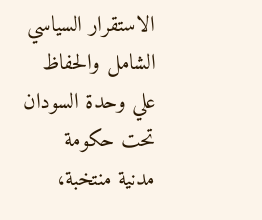الاستقرار السياسي الشامل والحفاظ علي وحدة السودان تحت حكومة مدنية منتخبة،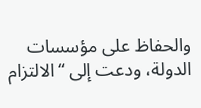والحفاظ على مؤسسات الدولة، ودعت إلى “الالتزام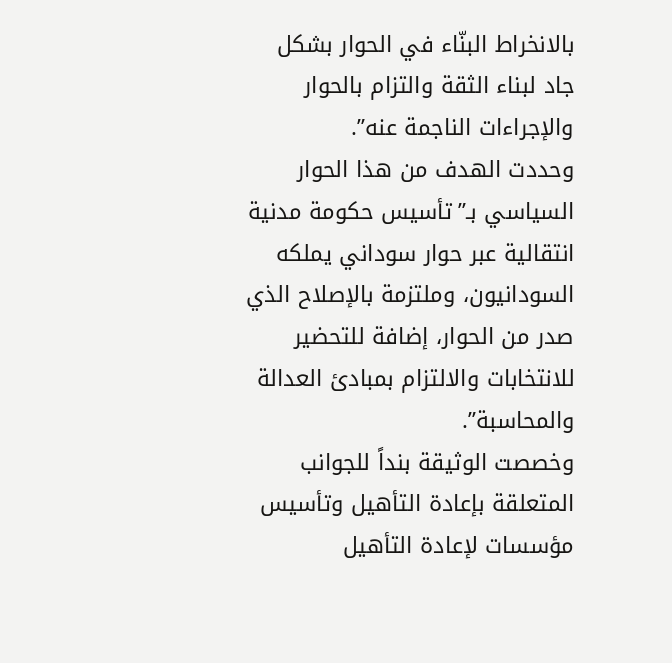بالانخراط البنّاء في الحوار بشكل جاد لبناء الثقة والتزام بالحوار والإجراءات الناجمة عنه”.
وحددت الهدف من هذا الحوار السياسي بـ”تأسيس حكومة مدنية انتقالية عبر حوار سوداني يملكه السودانيون، وملتزمة بالإصلاح الذي صدر من الحوار، إضافة للتحضير للانتخابات والالتزام بمبادئ العدالة والمحاسبة”.
وخصصت الوثيقة بنداً للجوانب المتعلقة بإعادة التأهيل وتأسيس مؤسسات لإعادة التأهيل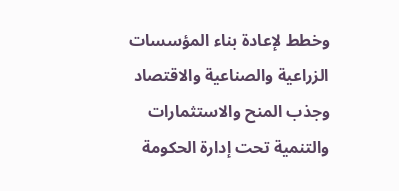وخطط لإعادة بناء المؤسسات الزراعية والصناعية والاقتصاد وجذب المنح والاستثمارات والتنمية تحت إدارة الحكومة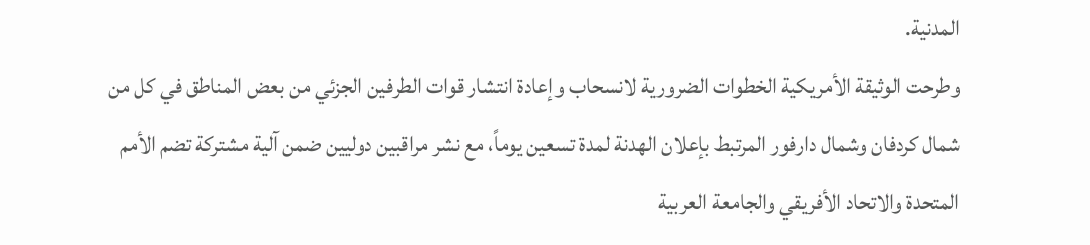المدنية.
وطرحت الوثيقة الأمريكية الخطوات الضرورية لانسحاب وإعادة انتشار قوات الطرفين الجزئي من بعض المناطق في كل من شمال كردفان وشمال دارفور المرتبط بإعلان الهدنة لمدة تسعين يوماً، مع نشر مراقبين دوليين ضمن آلية مشتركة تضم الأمم المتحدة والاتحاد الأفريقي والجامعة العربية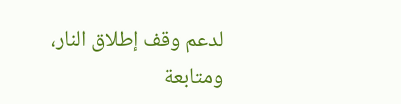لدعم وقف إطلاق النار، ومتابعة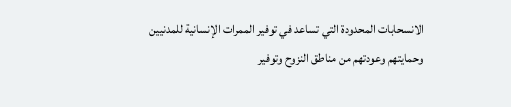الانسحابات المحدودة التي تساعد في توفير الممرات الإنسانية للمدنيين وحمايتهم وعودتهم من مناطق النزوح وتوفير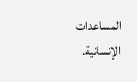المساعدات الإنسانية.